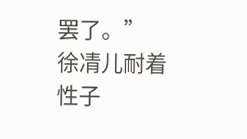罢了。”
徐凊儿耐着性子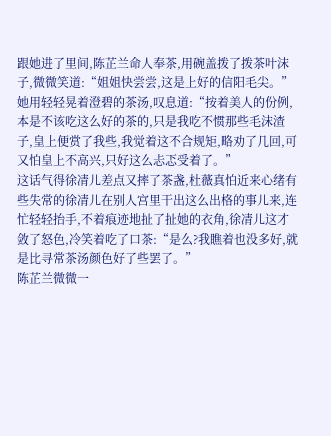跟她进了里间,陈芷兰命人奉茶,用碗盖拨了拨茶叶沫子,微微笑道:“姐姐快尝尝,这是上好的信阳毛尖。”她用轻轻晃着澄碧的茶汤,叹息道:“按着美人的份例,本是不该吃这么好的茶的,只是我吃不惯那些毛沫渣子,皇上便赏了我些,我觉着这不合规矩,略劝了几回,可又怕皇上不高兴,只好这么忐忑受着了。”
这话气得徐凊儿差点又摔了茶盏,杜薇真怕近来心绪有些失常的徐凊儿在别人宫里干出这么出格的事儿来,连忙轻轻抬手,不着痕迹地扯了扯她的衣角,徐凊儿这才敛了怒色,冷笑着吃了口茶:“是么?我瞧着也没多好,就是比寻常茶汤颜色好了些罢了。”
陈芷兰微微一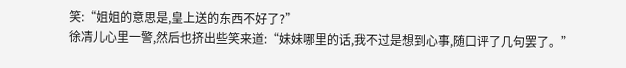笑:“姐姐的意思是,皇上送的东西不好了?”
徐凊儿心里一警,然后也挤出些笑来道:“妹妹哪里的话,我不过是想到心事,随口评了几句罢了。”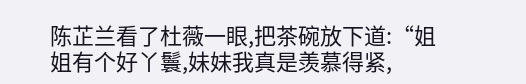陈芷兰看了杜薇一眼,把茶碗放下道:“姐姐有个好丫鬟,妹妹我真是羡慕得紧,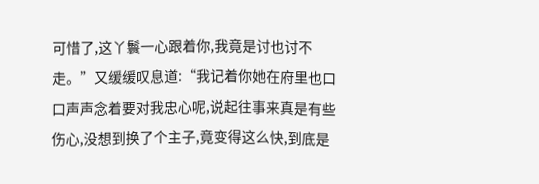可惜了,这丫鬟一心跟着你,我竟是讨也讨不走。”又缓缓叹息道:“我记着你她在府里也口口声声念着要对我忠心呢,说起往事来真是有些伤心,没想到换了个主子,竟变得这么快,到底是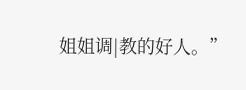姐姐调|教的好人。”